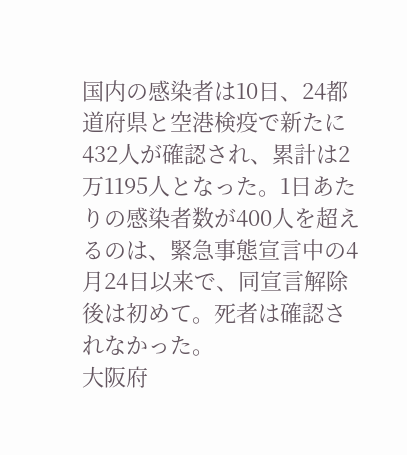国内の感染者は10日、24都道府県と空港検疫で新たに432人が確認され、累計は2万1195人となった。1日あたりの感染者数が400人を超えるのは、緊急事態宣言中の4月24日以来で、同宣言解除後は初めて。死者は確認されなかった。
大阪府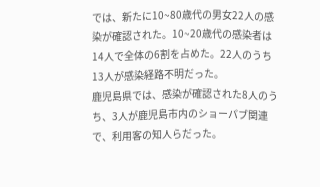では、新たに10~80歳代の男女22人の感染が確認された。10~20歳代の感染者は14人で全体の6割を占めた。22人のうち13人が感染経路不明だった。
鹿児島県では、感染が確認された8人のうち、3人が鹿児島市内のショーパブ関連で、利用客の知人らだった。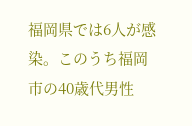福岡県では6人が感染。このうち福岡市の40歳代男性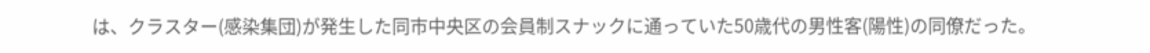は、クラスター(感染集団)が発生した同市中央区の会員制スナックに通っていた50歳代の男性客(陽性)の同僚だった。